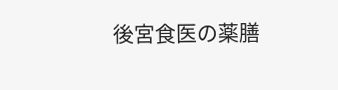後宮食医の薬膳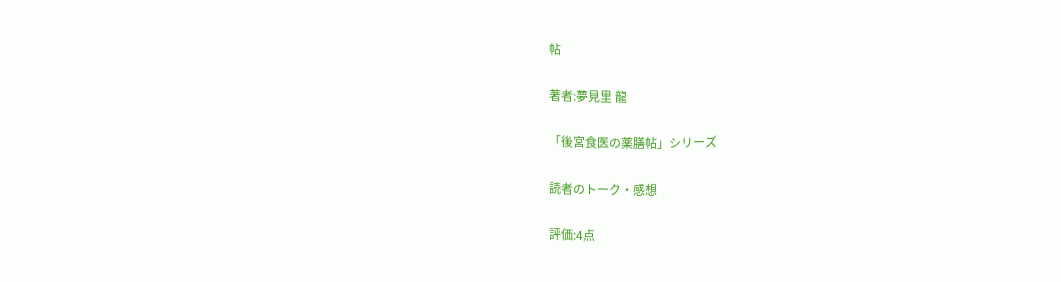帖

著者:夢見里 龍

「後宮食医の薬膳帖」シリーズ

読者のトーク・感想

評価:4点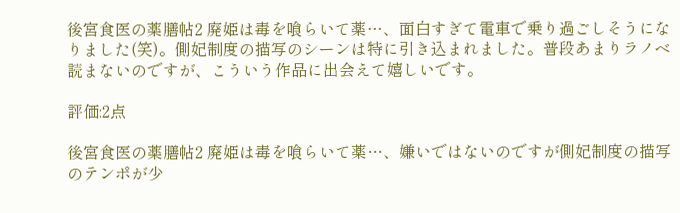後宮食医の薬膳帖2 廃姫は毒を喰らいて薬…、面白すぎて電車で乗り過ごしそうになりました(笑)。側妃制度の描写のシーンは特に引き込まれました。普段あまりラノベ読まないのですが、こういう作品に出会えて嬉しいです。

評価:2点

後宮食医の薬膳帖2 廃姫は毒を喰らいて薬…、嫌いではないのですが側妃制度の描写のテンポが少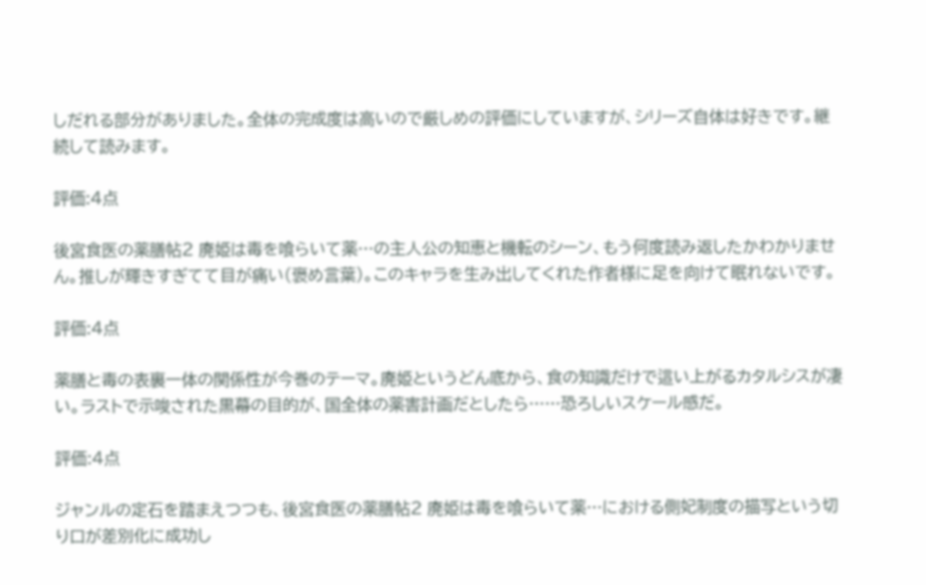しだれる部分がありました。全体の完成度は高いので厳しめの評価にしていますが、シリーズ自体は好きです。継続して読みます。

評価:4点

後宮食医の薬膳帖2 廃姫は毒を喰らいて薬…の主人公の知恵と機転のシーン、もう何度読み返したかわかりません。推しが輝きすぎてて目が痛い(褒め言葉)。このキャラを生み出してくれた作者様に足を向けて眠れないです。

評価:4点

薬膳と毒の表裏一体の関係性が今巻のテーマ。廃姫というどん底から、食の知識だけで這い上がるカタルシスが凄い。ラストで示唆された黒幕の目的が、国全体の薬害計画だとしたら……恐ろしいスケール感だ。

評価:4点

ジャンルの定石を踏まえつつも、後宮食医の薬膳帖2 廃姫は毒を喰らいて薬…における側妃制度の描写という切り口が差別化に成功し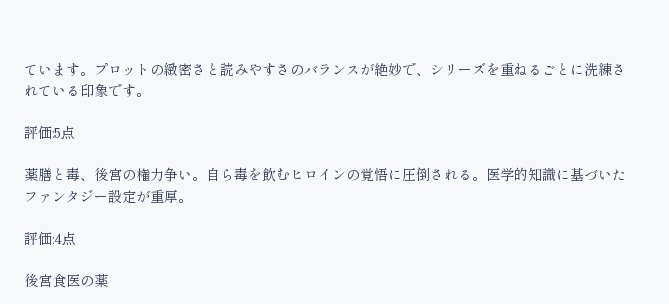ています。プロットの緻密さと読みやすさのバランスが絶妙で、シリーズを重ねるごとに洗練されている印象です。

評価:5点

薬膳と毒、後宮の権力争い。自ら毒を飲むヒロインの覚悟に圧倒される。医学的知識に基づいたファンタジー設定が重厚。

評価:4点

後宮食医の薬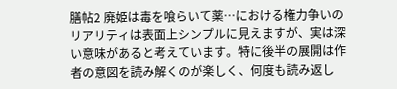膳帖2 廃姫は毒を喰らいて薬…における権力争いのリアリティは表面上シンプルに見えますが、実は深い意味があると考えています。特に後半の展開は作者の意図を読み解くのが楽しく、何度も読み返し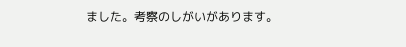ました。考察のしがいがあります。